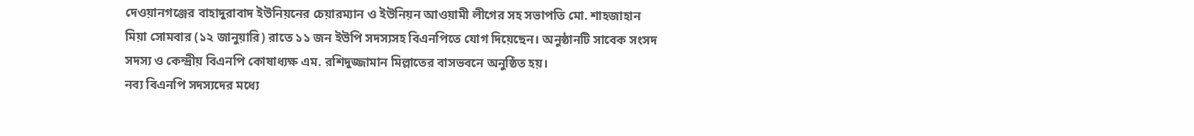দেওয়ানগঞ্জের বাহাদুরাবাদ ইউনিয়নের চেয়ারম্যান ও ইউনিয়ন আওয়ামী লীগের সহ সভাপতি মো. শাহজাহান মিয়া সোমবার (১২ জানুয়ারি) রাতে ১১ জন ইউপি সদস্যসহ বিএনপিতে যোগ দিয়েছেন। অনুষ্ঠানটি সাবেক সংসদ সদস্য ও কেন্দ্রীয় বিএনপি কোষাধ্যক্ষ এম. রশিদুজ্জামান মিল্লাতের বাসভবনে অনুষ্ঠিত হয়।
নব্য বিএনপি সদস্যদের মধ্যে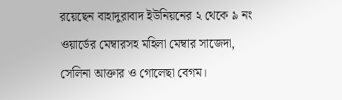রয়েছেন বাহাদুরাবাদ ইউনিয়নের ২ থেকে ৯ নং ওয়ার্ডের মেম্বারসহ মহিলা মেম্বার সাজেদা, সেলিনা আক্তার ও গোলেছা বেগম।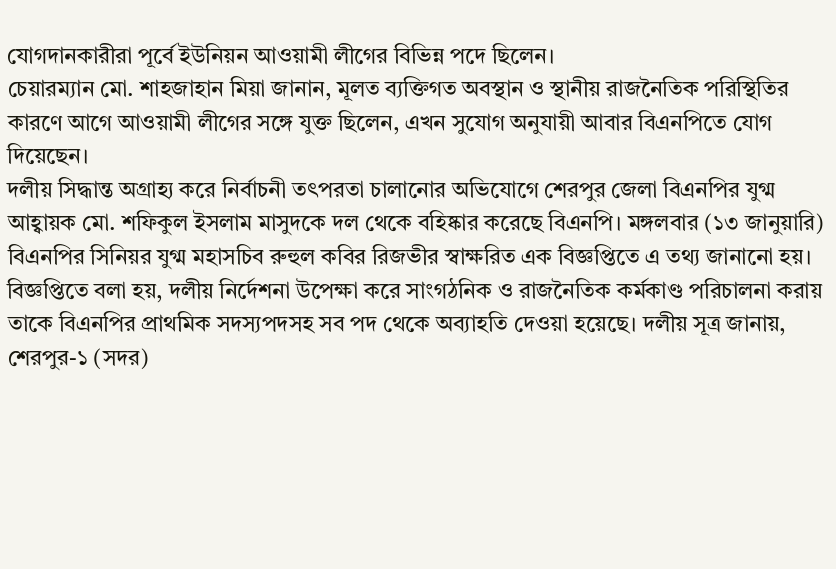যোগদানকারীরা পূর্বে ইউনিয়ন আওয়ামী লীগের বিভিন্ন পদে ছিলেন।
চেয়ারম্যান মো. শাহজাহান মিয়া জানান, মূলত ব্যক্তিগত অবস্থান ও স্থানীয় রাজনৈতিক পরিস্থিতির কারণে আগে আওয়ামী লীগের সঙ্গে যুক্ত ছিলেন, এখন সুযোগ অনুযায়ী আবার বিএনপিতে যোগ দিয়েছেন।
দলীয় সিদ্ধান্ত অগ্রাহ্য করে নির্বাচনী তৎপরতা চালানোর অভিযোগে শেরপুর জেলা বিএনপির যুগ্ম আহ্বায়ক মো. শফিকুল ইসলাম মাসুদকে দল থেকে বহিষ্কার করেছে বিএনপি। মঙ্গলবার (১৩ জানুয়ারি) বিএনপির সিনিয়র যুগ্ম মহাসচিব রুহুল কবির রিজভীর স্বাক্ষরিত এক বিজ্ঞপ্তিতে এ তথ্য জানানো হয়। বিজ্ঞপ্তিতে বলা হয়, দলীয় নির্দেশনা উপেক্ষা করে সাংগঠনিক ও রাজনৈতিক কর্মকাণ্ড পরিচালনা করায় তাকে বিএনপির প্রাথমিক সদস্যপদসহ সব পদ থেকে অব্যাহতি দেওয়া হয়েছে। দলীয় সূত্র জানায়, শেরপুর-১ (সদর)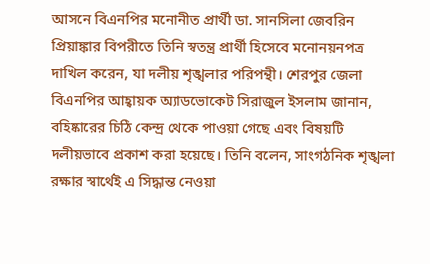আসনে বিএনপির মনোনীত প্রার্থী ডা. সানসিলা জেবরিন প্রিয়াঙ্কার বিপরীতে তিনি স্বতন্ত্র প্রার্থী হিসেবে মনোনয়নপত্র দাখিল করেন, যা দলীয় শৃঙ্খলার পরিপন্থী। শেরপুর জেলা বিএনপির আহ্বায়ক অ্যাডভোকেট সিরাজুল ইসলাম জানান, বহিষ্কারের চিঠি কেন্দ্র থেকে পাওয়া গেছে এবং বিষয়টি দলীয়ভাবে প্রকাশ করা হয়েছে। তিনি বলেন, সাংগঠনিক শৃঙ্খলা রক্ষার স্বার্থেই এ সিদ্ধান্ত নেওয়া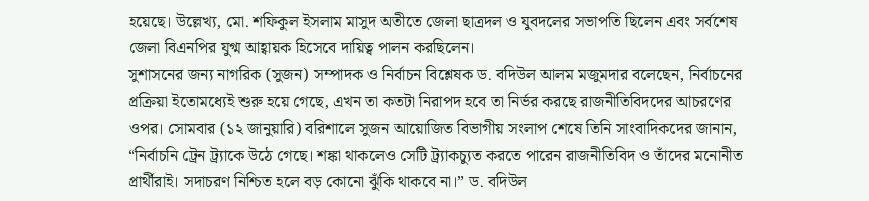হয়েছে। উল্লেখ্য, মো. শফিকুল ইসলাম মাসুদ অতীতে জেলা ছাত্রদল ও যুবদলের সভাপতি ছিলেন এবং সর্বশেষ জেলা বিএনপির যুগ্ম আহ্বায়ক হিসেবে দায়িত্ব পালন করছিলেন।
সুশাসনের জন্য নাগরিক (সুজন) সম্পাদক ও নির্বাচন বিশ্লেষক ড. বদিউল আলম মজুমদার বলেছেন, নির্বাচনের প্রক্রিয়া ইতোমধ্যেই শুরু হয়ে গেছে, এখন তা কতটা নিরাপদ হবে তা নির্ভর করছে রাজনীতিবিদদের আচরণের ওপর। সোমবার (১২ জানুয়ারি) বরিশালে সুজন আয়োজিত বিভাগীয় সংলাপ শেষে তিনি সাংবাদিকদের জানান, “নির্বাচনি ট্রেন ট্র্যাকে উঠে গেছে। শঙ্কা থাকলেও সেটি ট্র্যাকচ্যুত করতে পারেন রাজনীতিবিদ ও তাঁদের মনোনীত প্রার্থীরাই। সদাচরণ নিশ্চিত হলে বড় কোনো ঝুঁকি থাকবে না।” ড. বদিউল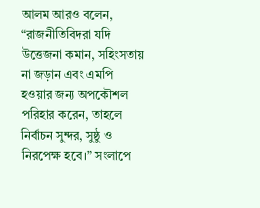আলম আরও বলেন, “রাজনীতিবিদরা যদি উত্তেজনা কমান, সহিংসতায় না জড়ান এবং এমপি হওয়ার জন্য অপকৌশল পরিহার করেন, তাহলে নির্বাচন সুন্দর, সুষ্ঠু ও নিরপেক্ষ হবে।” সংলাপে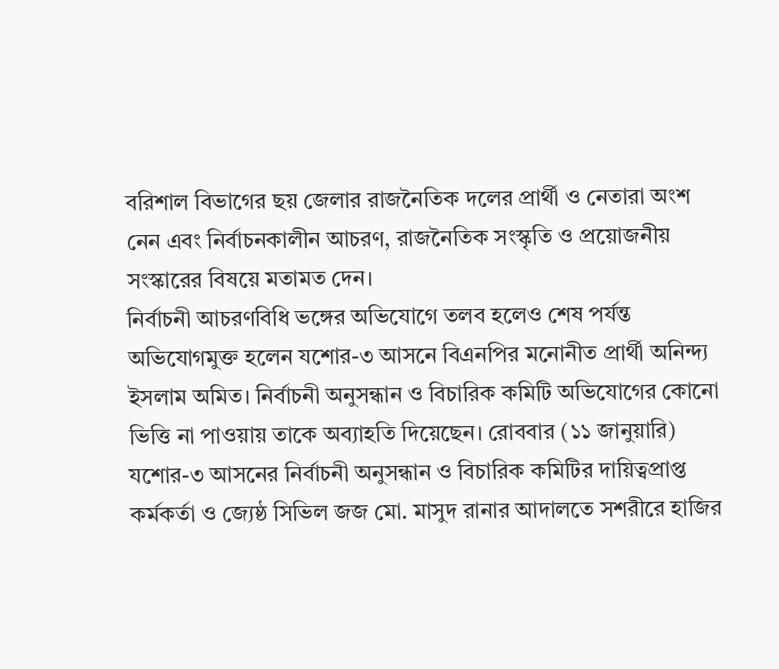বরিশাল বিভাগের ছয় জেলার রাজনৈতিক দলের প্রার্থী ও নেতারা অংশ নেন এবং নির্বাচনকালীন আচরণ, রাজনৈতিক সংস্কৃতি ও প্রয়োজনীয় সংস্কারের বিষয়ে মতামত দেন।
নির্বাচনী আচরণবিধি ভঙ্গের অভিযোগে তলব হলেও শেষ পর্যন্ত অভিযোগমুক্ত হলেন যশোর-৩ আসনে বিএনপির মনোনীত প্রার্থী অনিন্দ্য ইসলাম অমিত। নির্বাচনী অনুসন্ধান ও বিচারিক কমিটি অভিযোগের কোনো ভিত্তি না পাওয়ায় তাকে অব্যাহতি দিয়েছেন। রোববার (১১ জানুয়ারি) যশোর-৩ আসনের নির্বাচনী অনুসন্ধান ও বিচারিক কমিটির দায়িত্বপ্রাপ্ত কর্মকর্তা ও জ্যেষ্ঠ সিভিল জজ মো. মাসুদ রানার আদালতে সশরীরে হাজির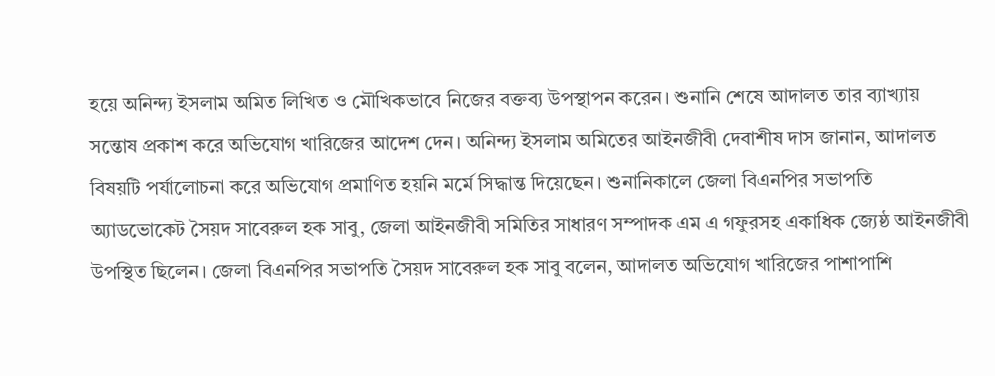হয়ে অনিন্দ্য ইসলাম অমিত লিখিত ও মৌখিকভাবে নিজের বক্তব্য উপস্থাপন করেন। শুনানি শেষে আদালত তার ব্যাখ্যায় সন্তোষ প্রকাশ করে অভিযোগ খারিজের আদেশ দেন। অনিন্দ্য ইসলাম অমিতের আইনজীবী দেবাশীষ দাস জানান, আদালত বিষয়টি পর্যালোচনা করে অভিযোগ প্রমাণিত হয়নি মর্মে সিদ্ধান্ত দিয়েছেন। শুনানিকালে জেলা বিএনপির সভাপতি অ্যাডভোকেট সৈয়দ সাবেরুল হক সাবু, জেলা আইনজীবী সমিতির সাধারণ সম্পাদক এম এ গফুরসহ একাধিক জ্যেষ্ঠ আইনজীবী উপস্থিত ছিলেন। জেলা বিএনপির সভাপতি সৈয়দ সাবেরুল হক সাবু বলেন, আদালত অভিযোগ খারিজের পাশাপাশি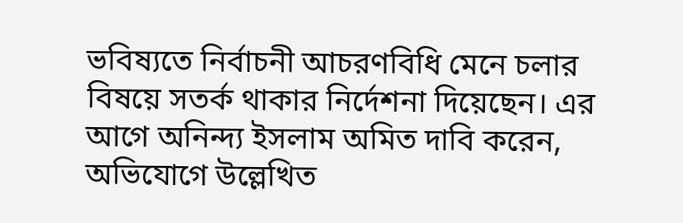ভবিষ্যতে নির্বাচনী আচরণবিধি মেনে চলার বিষয়ে সতর্ক থাকার নির্দেশনা দিয়েছেন। এর আগে অনিন্দ্য ইসলাম অমিত দাবি করেন, অভিযোগে উল্লেখিত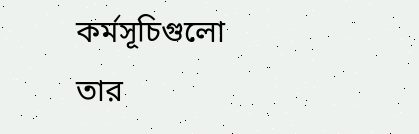কর্মসূচিগুলো তার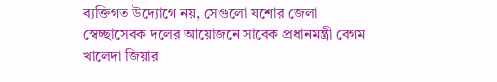ব্যক্তিগত উদ্যোগে নয়, সেগুলো যশোর জেলা স্বেচ্ছাসেবক দলের আয়োজনে সাবেক প্রধানমন্ত্রী বেগম খালেদা জিয়ার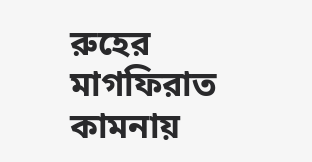রুহের মাগফিরাত কামনায়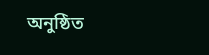অনুষ্ঠিত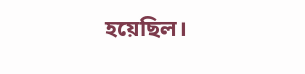হয়েছিল।